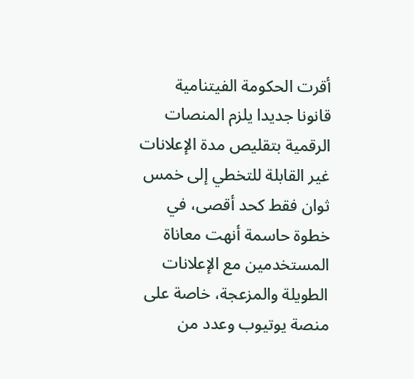أقرت الحكومة الفيتنامية قانونا جديدا يلزم المنصات الرقمية بتقليص مدة الإعلانات غير القابلة للتخطي إلى خمس ثوان فقط كحد أقصى، في خطوة حاسمة أنهت معاناة المستخدمين مع الإعلانات الطويلة والمزعجة، خاصة على منصة يوتيوب وعدد من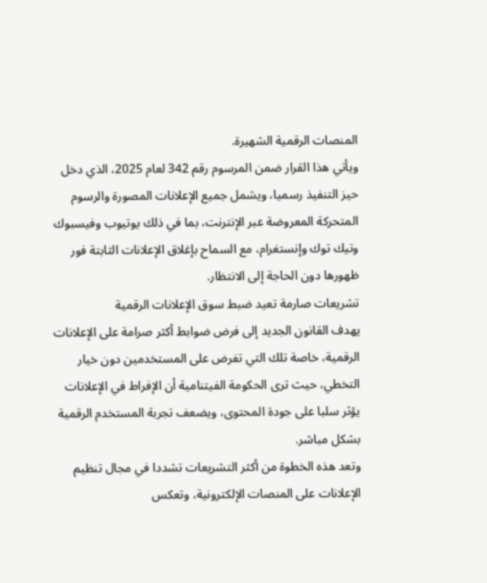المنصات الرقمية الشهيرة.
ويأتي هذا القرار ضمن المرسوم رقم 342 لعام 2025، الذي دخل حيز التنفيذ رسميا، ويشمل جميع الإعلانات المصورة والرسوم المتحركة المعروضة عبر الإنترنت، بما في ذلك يوتيوب وفيسبوك وتيك توك وإنستغرام، مع السماح بإغلاق الإعلانات الثابتة فور ظهورها دون الحاجة إلى الانتظار.
تشريعات صارمة تعيد ضبط سوق الإعلانات الرقمية
يهدف القانون الجديد إلى فرض ضوابط أكثر صرامة على الإعلانات الرقمية، خاصة تلك التي تفرض على المستخدمين دون خيار التخطي، حيث ترى الحكومة الفيتنامية أن الإفراط في الإعلانات يؤثر سلبا على جودة المحتوى، ويضعف تجربة المستخدم الرقمية بشكل مباشر.
وتعد هذه الخطوة من أكثر التشريعات تشددا في مجال تنظيم الإعلانات على المنصات الإلكترونية، وتعكس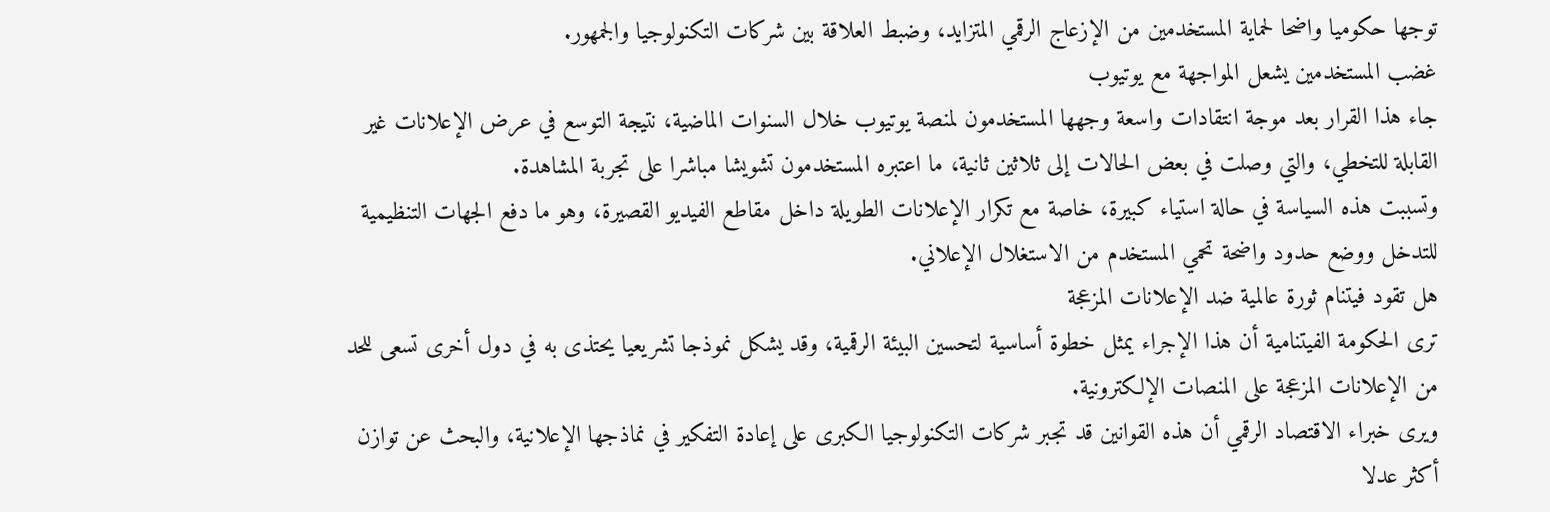توجها حكوميا واضحا لحماية المستخدمين من الإزعاج الرقمي المتزايد، وضبط العلاقة بين شركات التكنولوجيا والجمهور.
غضب المستخدمين يشعل المواجهة مع يوتيوب
جاء هذا القرار بعد موجة انتقادات واسعة وجهها المستخدمون لمنصة يوتيوب خلال السنوات الماضية، نتيجة التوسع في عرض الإعلانات غير القابلة للتخطي، والتي وصلت في بعض الحالات إلى ثلاثين ثانية، ما اعتبره المستخدمون تشويشا مباشرا على تجربة المشاهدة.
وتسببت هذه السياسة في حالة استياء كبيرة، خاصة مع تكرار الإعلانات الطويلة داخل مقاطع الفيديو القصيرة، وهو ما دفع الجهات التنظيمية للتدخل ووضع حدود واضحة تحمي المستخدم من الاستغلال الإعلاني.
هل تقود فيتنام ثورة عالمية ضد الإعلانات المزعجة
ترى الحكومة الفيتنامية أن هذا الإجراء يمثل خطوة أساسية لتحسين البيئة الرقمية، وقد يشكل نموذجا تشريعيا يحتذى به في دول أخرى تسعى للحد من الإعلانات المزعجة على المنصات الإلكترونية.
ويرى خبراء الاقتصاد الرقمي أن هذه القوانين قد تجبر شركات التكنولوجيا الكبرى على إعادة التفكير في نماذجها الإعلانية، والبحث عن توازن أكثر عدلا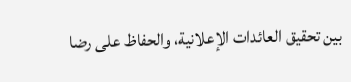بين تحقيق العائدات الإعلانية، والحفاظ على رضا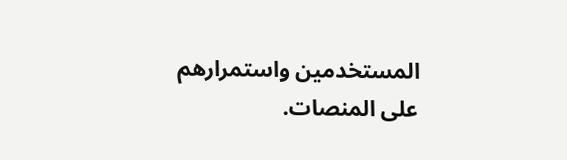المستخدمين واستمرارهم على المنصات.